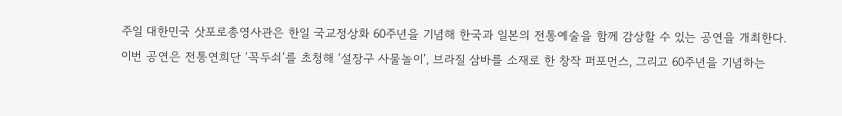주일 대한민국 삿포로총영사관은 한일 국교정상화 60주년을 기념해 한국과 일본의 전통예술을 함께 감상할 수 있는 공연을 개최한다.
이번 공연은 전통연희단 ‘꼭두쇠’를 초청해 ‘설장구 사물놀이’, 브라질 삼바를 소재로 한 창작 퍼포먼스, 그리고 60주년을 기념하는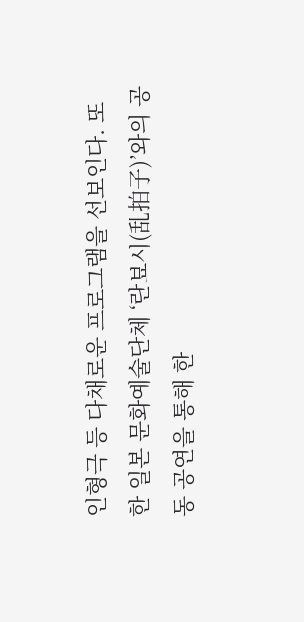인형극 등 다채로운 프로그램을 선보인다. 또한 일본 문화예술단체 ‘란뵤시(乱拍子)’와의 공동 공연을 통해 한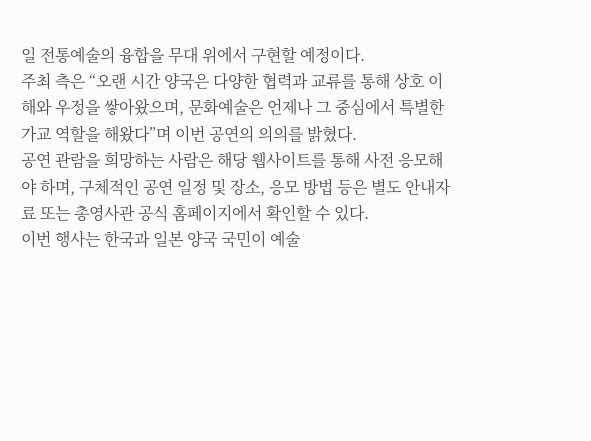일 전통예술의 융합을 무대 위에서 구현할 예정이다.
주최 측은 “오랜 시간 양국은 다양한 협력과 교류를 통해 상호 이해와 우정을 쌓아왔으며, 문화예술은 언제나 그 중심에서 특별한 가교 역할을 해왔다”며 이번 공연의 의의를 밝혔다.
공연 관람을 희망하는 사람은 해당 웹사이트를 통해 사전 응모해야 하며, 구체적인 공연 일정 및 장소, 응모 방법 등은 별도 안내자료 또는 총영사관 공식 홈페이지에서 확인할 수 있다.
이번 행사는 한국과 일본 양국 국민이 예술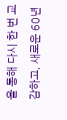을 통해 다시 한 번 교감하고, 새로운 60년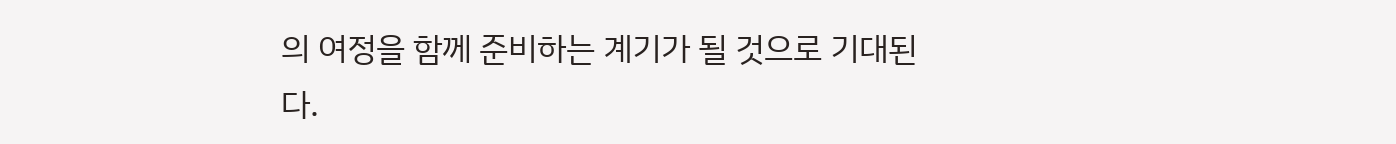의 여정을 함께 준비하는 계기가 될 것으로 기대된다.